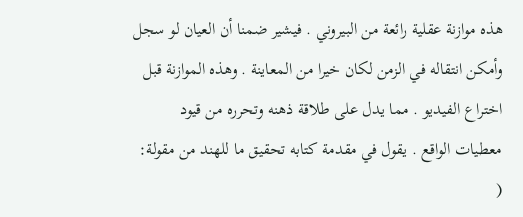هذه موازنة عقلية رائعة من البيروني . فيشير ضمنا أن العيان لو سجل وأمكن انتقاله في الزمن لكان خيرا من المعاينة . وهذه الموازنة قبل اختراع الفيديو . مما يدل على طلاقة ذهنه وتحرره من قيود معطيات الواقع . يقول في مقدمة كتابه تحقيق ما للهند من مقولة:
(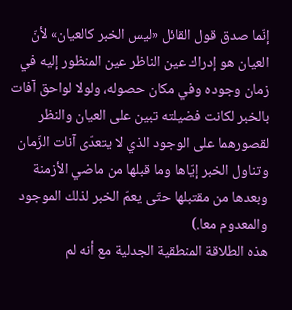إنّما صدق قول القائل «ليس الخبر كالعيان» لأنّ العيان هو إدراك عين الناظر عين المنظور إليه في زمان وجوده وفي مكان حصوله، ولولا لواحق آفات بالخبر لكانت فضيلته تبين على العيان والنظر لقصورهما على الوجود الذي لا يتعدّى آنات الزّمان وتناول الخبر إيّاها وما قبلها من ماضي الأزمنة وبعدها من مقتبلها حتّى يعمّ الخبر لذلك الموجود والمعدوم معا.)
هذه الطلاقة المنطقية الجدلية مع أنه لم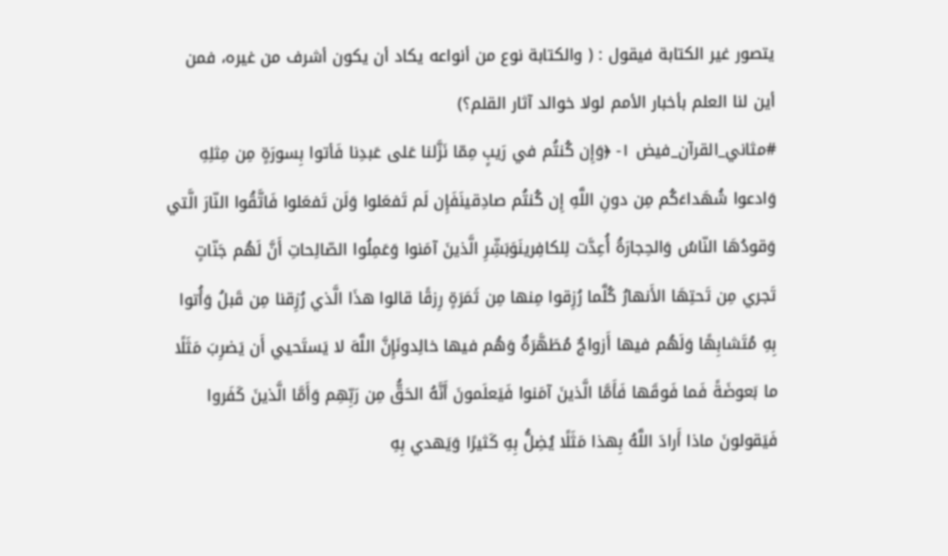يتصور غير الكتابة فيقول : ( والكتابة نوع من أنواعه يكاد أن يكون أشرف من غيره، فمن أين لنا العلم بأخبار الأمم لولا خوالد آثار القلم؟)
#مثاني_القرآن_فيض ١- ﴿وَإِن كُنتُم في رَيبٍ مِمّا نَزَّلنا عَلى عَبدِنا فَأتوا بِسورَةٍ مِن مِثلِهِ وَادعوا شُهَداءَكُم مِن دونِ اللَّهِ إِن كُنتُم صادِقينَفَإِن لَم تَفعَلوا وَلَن تَفعَلوا فَاتَّقُوا النّارَ الَّتي وَقودُهَا النّاسُ وَالحِجارَةُ أُعِدَّت لِلكافِرينَوَبَشِّرِ الَّذينَ آمَنوا وَعَمِلُوا الصّالِحاتِ أَنَّ لَهُم جَنّاتٍ تَجري مِن تَحتِهَا الأَنهارُ كُلَّما رُزِقوا مِنها مِن ثَمَرَةٍ رِزقًا قالوا هذَا الَّذي رُزِقنا مِن قَبلُ وَأُتوا بِهِ مُتَشابِهًا وَلَهُم فيها أَزواجٌ مُطَهَّرَةٌ وَهُم فيها خالِدونَإِنَّ اللَّهَ لا يَستَحيي أَن يَضرِبَ مَثَلًا ما بَعوضَةً فَما فَوقَها فَأَمَّا الَّذينَ آمَنوا فَيَعلَمونَ أَنَّهُ الحَقُّ مِن رَبِّهِم وَأَمَّا الَّذينَ كَفَروا فَيَقولونَ ماذا أَرادَ اللَّهُ بِهذا مَثَلًا يُضِلُّ بِهِ كَثيرًا وَيَهدي بِهِ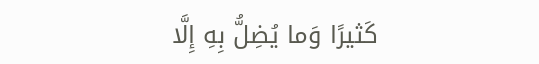كَثيرًا وَما يُضِلُّ بِهِ إِلَّا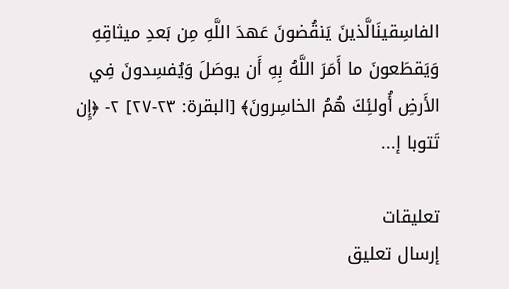الفاسِقينَالَّذينَ يَنقُضونَ عَهدَ اللَّهِ مِن بَعدِ ميثاقِهِ وَيَقطَعونَ ما أَمَرَ اللَّهُ بِهِ أَن يوصَلَ وَيُفسِدونَ فِي الأَرضِ أُولئِكَ هُمُ الخاسِرونَ﴾ [البقرة: ٢٣-٢٧] ٢- ﴿إِن تَتوبا إ...

تعليقات
إرسال تعليق